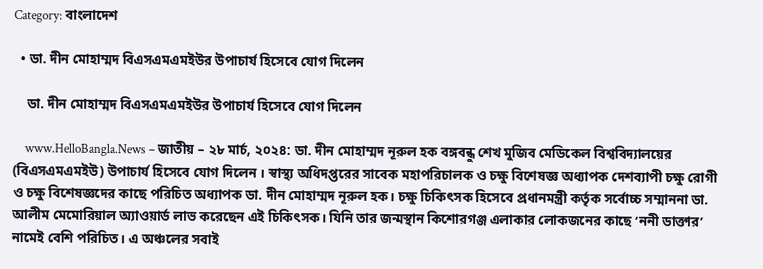Category: বাংলাদেশ

  • ডা. দীন মোহাম্মদ বিএসএমএমইউর উপাচার্য হিসেবে যোগ দিলেন

    ডা. দীন মোহাম্মদ বিএসএমএমইউর উপাচার্য হিসেবে যোগ দিলেন

    www.HelloBangla.News – জাতীয় – ২৮ মার্চ, ২০২৪: ডা. দীন মোহাম্মদ নূরুল হক বঙ্গবন্ধু শেখ মুজিব মেডিকেল বিশ্ববিদ্যালয়ের (বিএসএমএমইউ) উপাচার্য হিসেবে যোগ দিলেন । স্বাস্থ্য অধিদপ্তরের সাবেক মহাপরিচালক ও চক্ষু বিশেষজ্ঞ অধ্যাপক দেশব্যাপী চক্ষু রোগী ও চক্ষু বিশেষজ্ঞদের কাছে পরিচিত অধ্যাপক ডা. দীন মোহাম্মদ নূরুল হক। চক্ষু চিকিৎসক হিসেবে প্রধানমন্ত্রী কর্তৃক সর্বোচ্চ সম্মাননা ডা. আলীম মেমোরিয়াল অ্যাওয়ার্ড লাভ করেছেন এই চিকিৎসক। যিনি তার জন্মস্থান কিশোরগঞ্জ এলাকার লোকজনের কাছে ‘ননী ডাক্তার’ নামেই বেশি পরিচিত। এ অঞ্চলের সবাই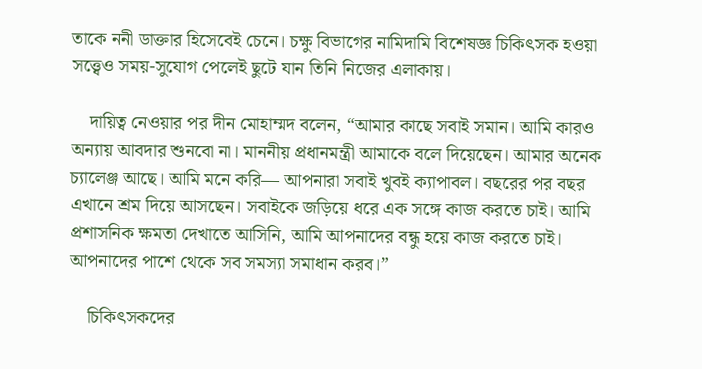তাকে ননী ডাক্তার হিসেবেই চেনে। চক্ষু বিভাগের নামিদামি বিশেষজ্ঞ চিকিৎসক হওয়া সত্ত্বেও সময়-সুযোগ পেলেই ছুটে যান তিনি নিজের এলাকায়।

    দায়িত্ব নেওয়ার পর দীন মোহাম্মদ বলেন, “আমার কাছে সবাই সমান। আমি কারও অন্যায় আবদার শুনবো না। মাননীয় প্রধানমন্ত্রী আমাকে বলে দিয়েছেন। আমার অনেক চ্যালেঞ্জ আছে। আমি মনে করি— আপনারা সবাই খুবই ক্যাপাবল। বছরের পর বছর এখানে শ্রম দিয়ে আসছেন। সবাইকে জড়িয়ে ধরে এক সঙ্গে কাজ করতে চাই। আমি প্রশাসনিক ক্ষমতা দেখাতে আসিনি, আমি আপনাদের বন্ধু হয়ে কাজ করতে চাই। আপনাদের পাশে থেকে সব সমস্যা সমাধান করব।”

    চিকিৎসকদের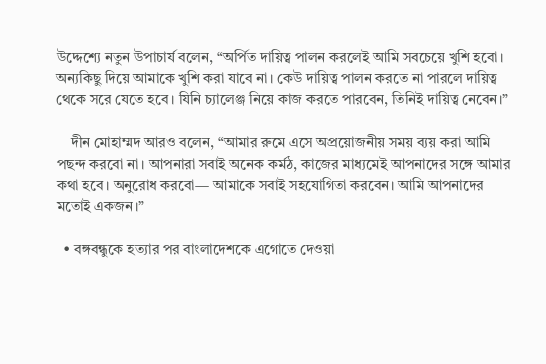উদ্দেশ্যে নতুন উপাচার্য বলেন, “অর্পিত দায়িত্ব পালন করলেই আমি সবচেয়ে খুশি হবো। অন্যকিছু দিয়ে আমাকে খুশি করা যাবে না। কেউ দায়িত্ব পালন করতে না পারলে দায়িত্ব থেকে সরে যেতে হবে। যিনি চ্যালেঞ্জ নিয়ে কাজ করতে পারবেন, তিনিই দায়িত্ব নেবেন।”

    দীন মোহাম্মদ আরও বলেন, “আমার রুমে এসে অপ্রয়োজনীয় সময় ব্যয় করা আমি পছন্দ করবো না। আপনারা সবাই অনেক কর্মঠ, কাজের মাধ্যমেই আপনাদের সঙ্গে আমার কথা হবে। অনুরোধ করবো— আমাকে সবাই সহযোগিতা করবেন। আমি আপনাদের মতোই একজন।”

  • বঙ্গবন্ধুকে হত্যার পর বাংলাদেশকে এগোতে দেওয়া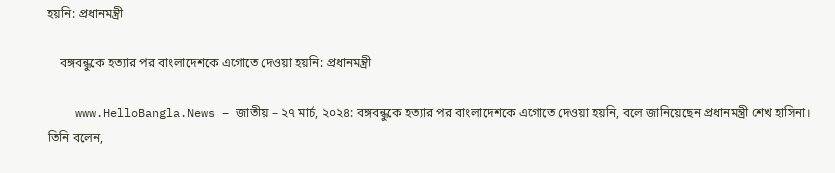হয়নি: প্রধানমন্ত্রী

    বঙ্গবন্ধুকে হত্যার পর বাংলাদেশকে এগোতে দেওয়া হয়নি: প্রধানমন্ত্রী

    www.HelloBangla.News – জাতীয় – ২৭ মার্চ, ২০২৪: বঙ্গবন্ধুকে হত্যার পর বাংলাদেশকে এগোতে দেওয়া হয়নি, বলে জানিয়েছেন প্রধানমন্ত্রী শেখ হাসিনা। তিনি বলেন,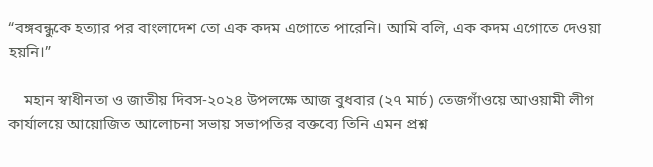“বঙ্গবন্ধুকে হত্যার পর বাংলাদেশ তো এক কদম এগোতে পারেনি। আমি বলি, এক কদম এগোতে দেওয়া হয়নি।”

    মহান স্বাধীনতা ও জাতীয় দিবস-২০২৪ উপলক্ষে আজ বুধবার (২৭ মার্চ) তেজগাঁওয়ে আওয়ামী লীগ কার্যালয়ে আয়োজিত আলোচনা সভায় সভাপতির বক্তব্যে তিনি এমন প্রশ্ন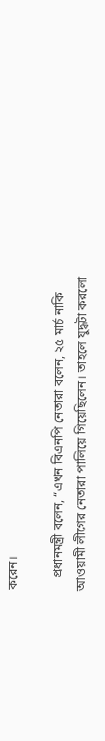করেন।

    প্রধানমন্ত্রী বলেন, “এখন বিএনপি নেতারা বলেন, ২৫ মার্চ নাকি আওয়ামী লীগের নেতারা পালিয়ে গিয়েছিলেন। তাহলে যুদ্ধটা করলো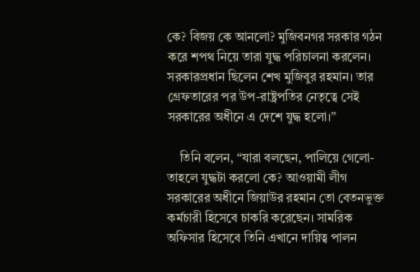কে? বিজয় কে আনলো? মুজিবনগর সরকার গঠন করে শপথ নিয়ে তারা যুদ্ধ পরিচালনা করলেন। সরকারপ্রধান ছিলেন শেখ মুজিবুর রহমান। তার গ্রেফতারের পর উপ-রাষ্ট্রপতির নেতৃত্বে সেই সরকারের অধীনে এ দেশে যুদ্ধ হলো।”

    তিনি বলেন, “যারা বলছেন, পালিয়ে গেলো- তাহলে যুদ্ধটা করলো কে? আওয়ামী লীগ সরকারের অধীনে জিয়াউর রহমান তো বেতনভুক্ত কর্মচারী হিসেবে চাকরি করেছেন। সামরিক অফিসার হিসেবে তিনি এখানে দায়িত্ব পালন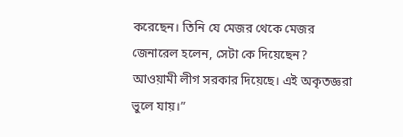করেছেন। তিনি যে মেজর থেকে মেজর জেনারেল হলেন, সেটা কে দিয়েছেন? আওয়ামী লীগ সরকার দিয়েছে। এই অকৃতজ্ঞরা ভুলে যায়।”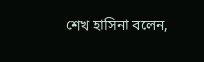শেখ হাসিনা বলেন,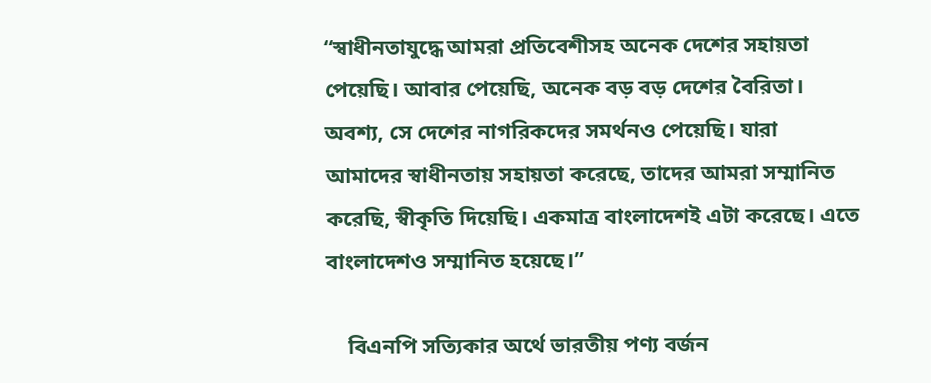“স্বাধীনতাযুদ্ধে আমরা প্রতিবেশীসহ অনেক দেশের সহায়তা পেয়েছি। আবার পেয়েছি, অনেক বড় বড় দেশের বৈরিতা। অবশ্য, সে দেশের নাগরিকদের সমর্থনও পেয়েছি। যারা আমাদের স্বাধীনতায় সহায়তা করেছে, তাদের আমরা সম্মানিত করেছি, স্বীকৃতি দিয়েছি। একমাত্র বাংলাদেশই এটা করেছে। এতে বাংলাদেশও সম্মানিত হয়েছে।”

    বিএনপি সত্যিকার অর্থে ভারতীয় পণ্য বর্জন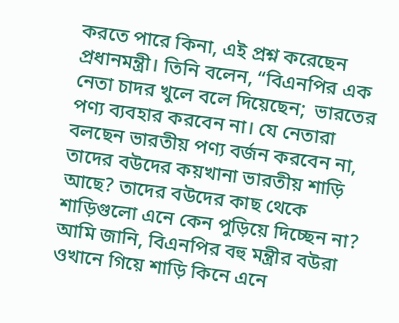করতে পারে কিনা, এই প্রশ্ন করেছেন প্রধানমন্ত্রী। তিনি বলেন, “বিএনপির এক নেতা চাদর খুলে বলে দিয়েছেন;  ভারতের পণ্য ব্যবহার করবেন না। যে নেতারা বলছেন ভারতীয় পণ্য বর্জন করবেন না, তাদের বউদের কয়খানা ভারতীয় শাড়ি আছে? তাদের বউদের কাছ থেকে শাড়িগুলো এনে কেন পুড়িয়ে দিচ্ছেন না? আমি জানি, বিএনপির বহু মন্ত্রীর বউরা ওখানে গিয়ে শাড়ি কিনে এনে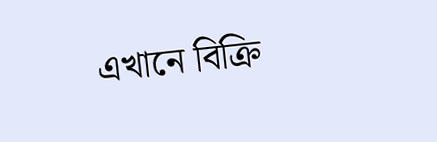এখানে বিক্রি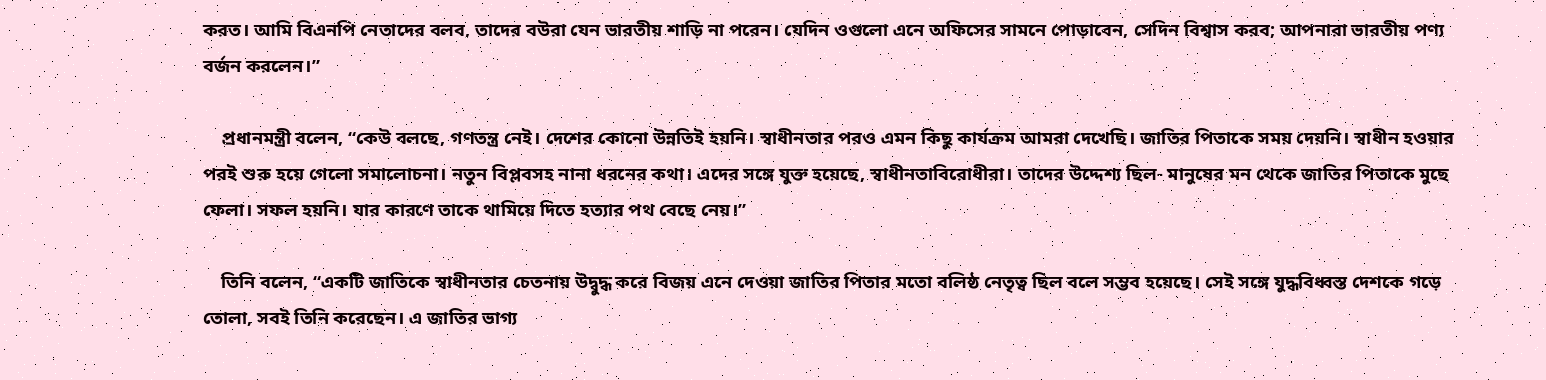করত। আমি বিএনপি নেতাদের বলব, তাদের বউরা যেন ভারতীয় শাড়ি না পরেন। যেদিন ওগুলো এনে অফিসের সামনে পোড়াবেন, সেদিন বিশ্বাস করব; আপনারা ভারতীয় পণ্য বর্জন করলেন।”

    প্রধানমন্ত্রী বলেন, “কেউ বলছে, গণতন্ত্র নেই। দেশের কোনো উন্নতিই হয়নি। স্বাধীনতার পরও এমন কিছু কার্যক্রম আমরা দেখেছি। জাতির পিতাকে সময় দেয়নি। স্বাধীন হওয়ার পরই শুরু হয়ে গেলো সমালোচনা। নতুন বিপ্লবসহ নানা ধরনের কথা। এদের সঙ্গে যুক্ত হয়েছে, স্বাধীনতাবিরোধীরা। তাদের উদ্দেশ্য ছিল- মানুষের মন থেকে জাতির পিতাকে মুছে ফেলা। সফল হয়নি। যার কারণে তাকে থামিয়ে দিতে হত্যার পথ বেছে নেয়।”

    তিনি বলেন, “একটি জাতিকে স্বাধীনতার চেতনায় উদ্বুদ্ধ করে বিজয় এনে দেওয়া জাতির পিতার মতো বলিষ্ঠ নেতৃত্ব ছিল বলে সম্ভব হয়েছে। সেই সঙ্গে যুদ্ধবিধ্বস্ত দেশকে গড়ে তোলা, সবই তিনি করেছেন। এ জাতির ভাগ্য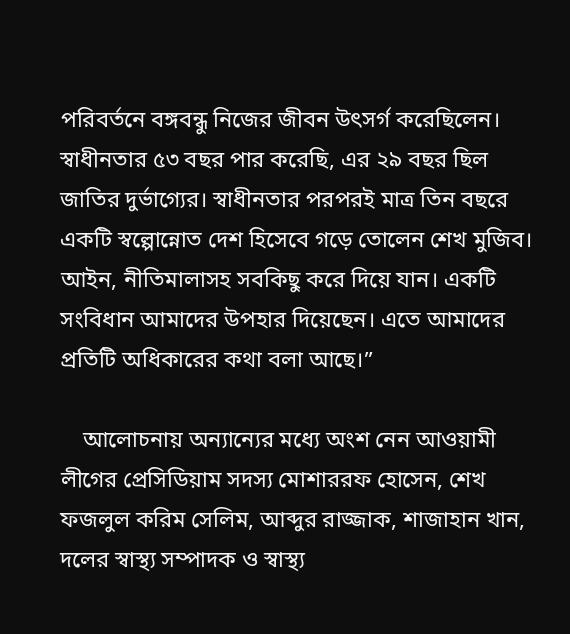পরিবর্তনে বঙ্গবন্ধু নিজের জীবন উৎসর্গ করেছিলেন। স্বাধীনতার ৫৩ বছর পার করেছি, এর ২৯ বছর ছিল জাতির দুর্ভাগ্যের। স্বাধীনতার পরপরই মাত্র তিন বছরে একটি স্বল্পোন্নোত দেশ হিসেবে গড়ে তোলেন শেখ মুজিব। আইন, নীতিমালাসহ সবকিছু করে দিয়ে যান। একটি সংবিধান আমাদের উপহার দিয়েছেন। এতে আমাদের প্রতিটি অধিকারের কথা বলা আছে।”

    আলোচনায় অন্যান্যের মধ্যে অংশ নেন আওয়ামী লীগের প্রেসিডিয়াম সদস্য মোশাররফ হোসেন, শেখ ফজলুল করিম সেলিম, আব্দুর রাজ্জাক, শাজাহান খান, দলের স্বাস্থ্য সম্পাদক ও স্বাস্থ্য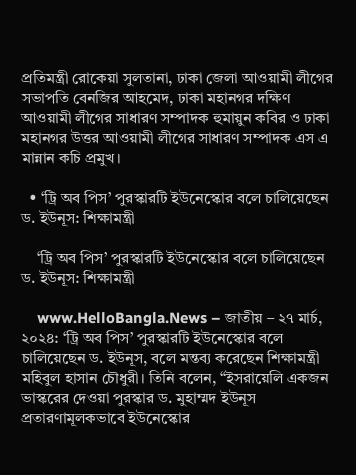প্রতিমন্ত্রী রোকেয়া সুলতানা, ঢাকা জেলা আওয়ামী লীগের সভাপতি বেনজির আহমেদ, ঢাকা মহানগর দক্ষিণ আওয়ামী লীগের সাধারণ সম্পাদক হুমায়ুন কবির ও ঢাকা মহানগর উত্তর আওয়ামী লীগের সাধারণ সম্পাদক এস এ মান্নান কচি প্রমুখ।

  • ‘ট্রি অব পিস’ পুরস্কারটি ইউনেস্কোর বলে চালিয়েছেন ড. ইউনূস: শিক্ষামন্ত্রী

    ‘ট্রি অব পিস’ পুরস্কারটি ইউনেস্কোর বলে চালিয়েছেন ড. ইউনূস: শিক্ষামন্ত্রী

    www.HelloBangla.News – জাতীয় – ২৭ মার্চ, ২০২৪: ‘ট্রি অব পিস’ পুরস্কারটি ইউনেস্কোর বলে চালিয়েছেন ড. ইউনূস, বলে মন্তব্য করেছেন শিক্ষামন্ত্রী মহিবুল হাসান চৌধুরী। তিনি বলেন, “ইসরায়েলি একজন ভাস্করের দেওয়া পুরস্কার ড. মুহাম্মদ ইউনূস প্রতারণামূলকভাবে ইউনেস্কোর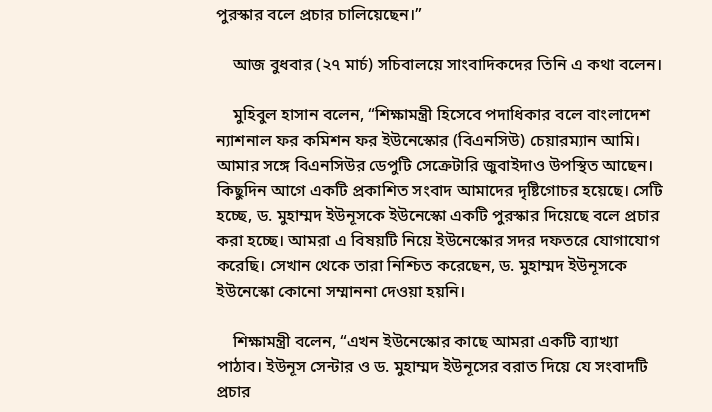পুরস্কার বলে প্রচার চালিয়েছেন।”

    আজ বুধবার (২৭ মার্চ) সচিবালয়ে সাংবাদিকদের তিনি এ কথা বলেন।

    মুহিবুল হাসান বলেন, “শিক্ষামন্ত্রী হিসেবে পদাধিকার বলে বাংলাদেশ ন্যাশনাল ফর কমিশন ফর ইউনেস্কোর (বিএনসিউ) চেয়ারম্যান আমি। আমার সঙ্গে বিএনসিউর ডেপুটি সেক্রেটারি জুবাইদাও উপস্থিত আছেন। কিছুদিন আগে একটি প্রকাশিত সংবাদ আমাদের দৃষ্টিগোচর হয়েছে। সেটি হচ্ছে, ড. মুহাম্মদ ইউনূসকে ইউনেস্কো একটি পুরস্কার দিয়েছে বলে প্রচার করা হচ্ছে। আমরা এ বিষয়টি নিয়ে ইউনেস্কোর সদর দফতরে যোগাযোগ করেছি। সেখান থেকে তারা নিশ্চিত করেছেন, ড. মুহাম্মদ ইউনূসকে ইউনেস্কো কোনো সম্মাননা দেওয়া হয়নি।

    শিক্ষামন্ত্রী বলেন, “এখন ইউনেস্কোর কাছে আমরা একটি ব্যাখ্যা পাঠাব। ইউনূস সেন্টার ও ড. মুহাম্মদ ইউনূসের বরাত দিয়ে যে সংবাদটি প্রচার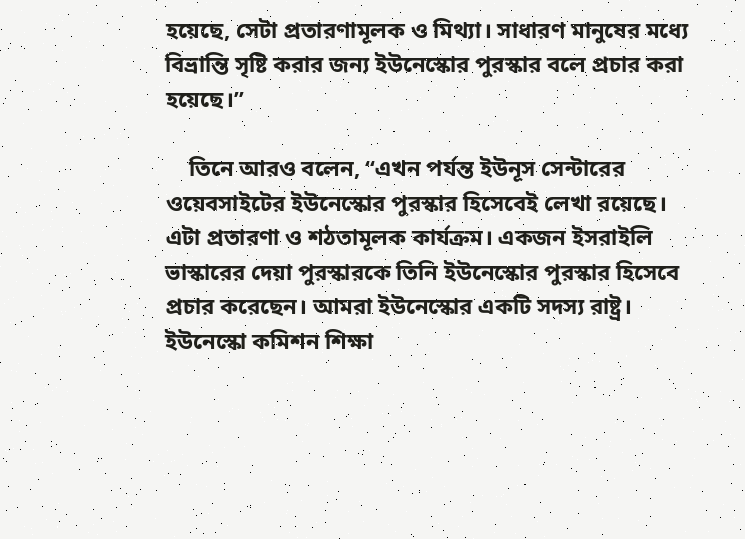হয়েছে, সেটা প্রতারণামূলক ও মিথ্যা। সাধারণ মানুষের মধ্যে বিভ্রান্তি সৃষ্টি করার জন্য ইউনেস্কোর পুরস্কার বলে প্রচার করা হয়েছে।”

    তিনে আরও বলেন, “এখন পর্যন্ত ইউনূস সেন্টারের ওয়েবসাইটের ইউনেস্কোর পুরস্কার হিসেবেই লেখা রয়েছে। এটা প্রতারণা ও শঠতামূলক কার্যক্রম। একজন ইসরাইলি ভাস্কারের দেয়া পুরস্কারকে তিনি ইউনেস্কোর পুরস্কার হিসেবে প্রচার করেছেন। আমরা ইউনেস্কোর একটি সদস্য রাষ্ট্র। ইউনেস্কো কমিশন শিক্ষা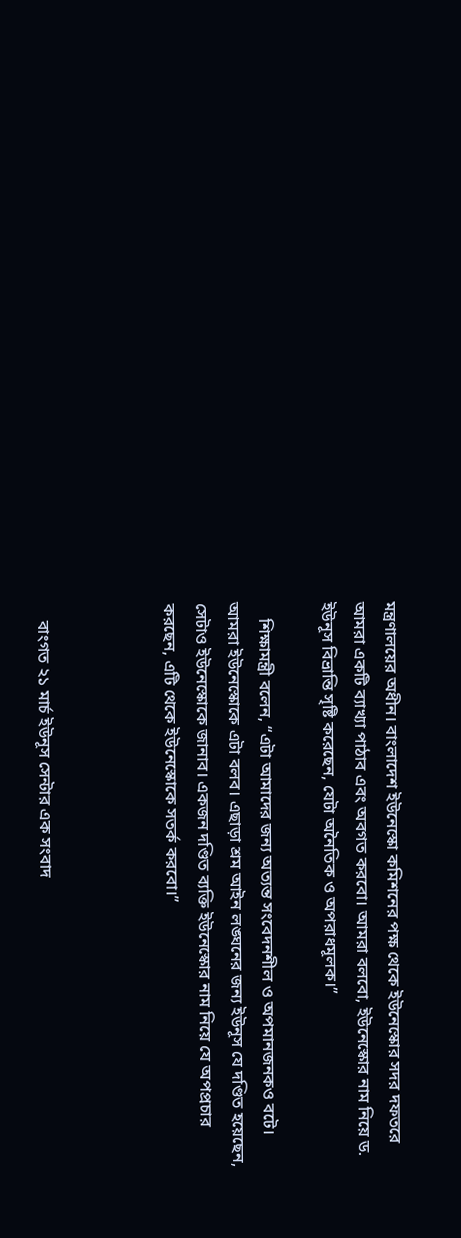মন্ত্রণালয়ের অধীন। বাংলাদেশ ইউনেস্কো কমিশনের পক্ষ থেকে ইউনেস্কোর সদর দফতরে আমরা একটি ব্যাখ্যা পাঠাব এবং অবগত করবো। আমরা বলবো, ইউনেস্কোর নাম নিয়ে ড. ইউনূস বিভ্রান্তি সৃষ্টি করেছেন, যেটা অনৈতিক ও অপরাধমূলক।”

    শিক্ষামন্ত্রী বলেন, “এটা আমাদের জন্য অত্যন্ত সংবেদনশীল ও অপমানজনকও বটে। আমরা ইউনেস্কোকে এটা বলব। এছাড়া শ্রম আইন লঙ্ঘনের জন্য ইউনূস যে দণ্ডিত হয়েছেন, সেটাও ইউনেস্কোকে জানাব। একজন দণ্ডিত ব্যক্তি ইউনেস্কোর নাম নিয়ে যে অপপ্রচার করছেন, এটি থেকে ইউনেস্কোকে সতর্ক করবো।”



    বাংগত ২১ মার্চ ইউনূস সেন্টার এক সংবাদ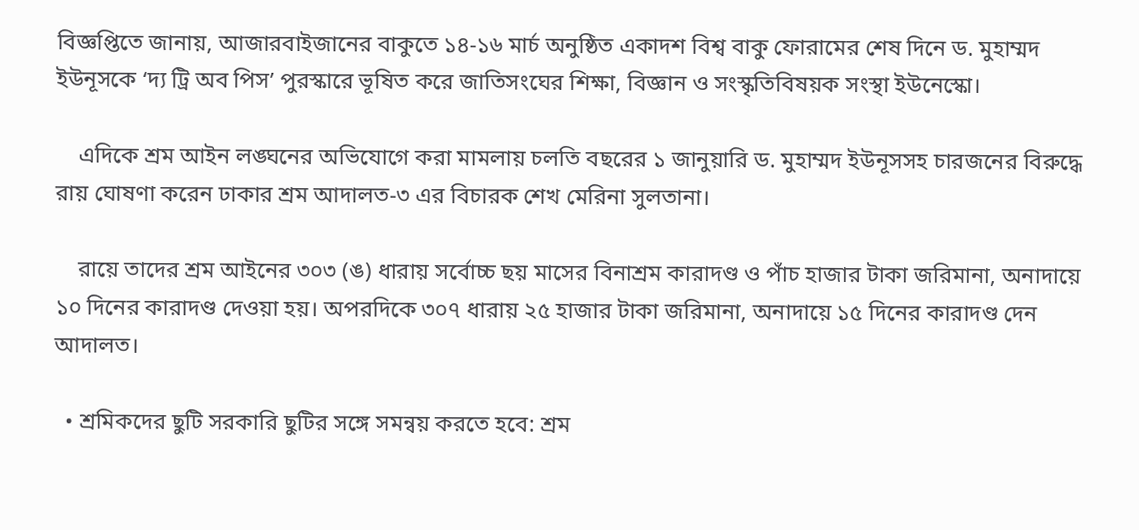বিজ্ঞপ্তিতে জানায়, আজারবাইজানের বাকুতে ১৪-১৬ মার্চ অনুষ্ঠিত একাদশ বিশ্ব বাকু ফোরামের শেষ দিনে ড. মুহাম্মদ ইউনূসকে ‘দ্য ট্রি অব পিস’ পুরস্কারে ভূষিত করে জাতিসংঘের শিক্ষা, বিজ্ঞান ও সংস্কৃতিবিষয়ক সংস্থা ইউনেস্কো।

    এদিকে শ্রম আইন লঙ্ঘনের অভিযোগে করা মামলায় চলতি বছরের ১ জানুয়ারি ড. মুহাম্মদ ইউনূসসহ চারজনের বিরুদ্ধে রায় ঘোষণা করেন ঢাকার শ্রম আদালত-৩ এর বিচারক শেখ মেরিনা সুলতানা।

    রায়ে তাদের শ্রম আইনের ৩০৩ (ঙ) ধারায় সর্বোচ্চ ছয় মাসের বিনাশ্রম কারাদণ্ড ও পাঁচ হাজার টাকা জরিমানা, অনাদায়ে ১০ দিনের কারাদণ্ড দেওয়া হয়। অপরদিকে ৩০৭ ধারায় ২৫ হাজার টাকা জরিমানা, অনাদায়ে ১৫ দিনের কারাদণ্ড দেন আদালত।

  • শ্রমিকদের ছুটি সরকারি ছুটির সঙ্গে সমন্বয় করতে হবে: শ্রম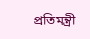প্রতিমন্ত্রী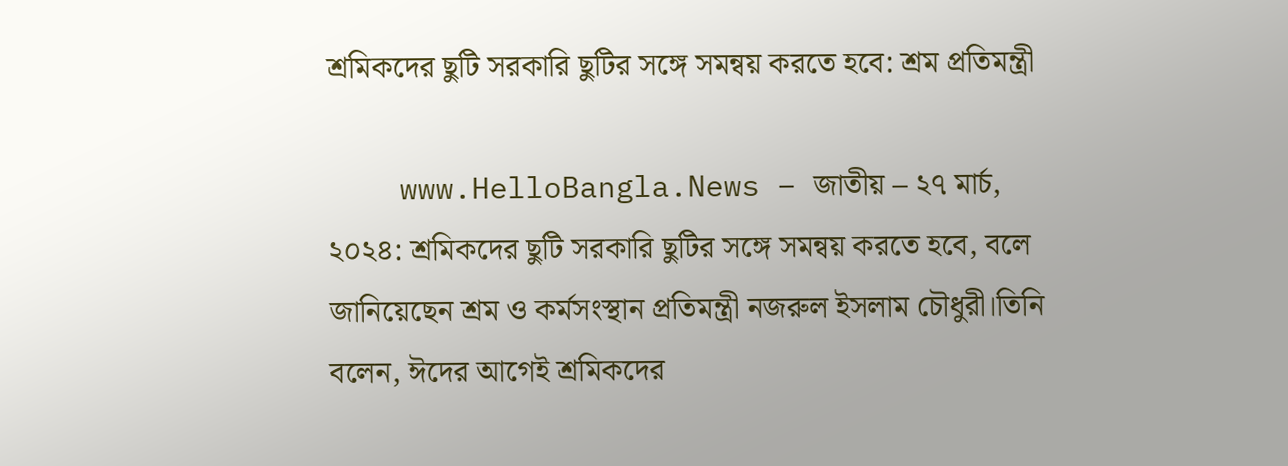শ্রমিকদের ছুটি সরকারি ছুটির সঙ্গে সমন্বয় করতে হবে: শ্রম প্রতিমন্ত্রী

    www.HelloBangla.News – জাতীয় – ২৭ মার্চ, ২০২৪: শ্রমিকদের ছুটি সরকারি ছুটির সঙ্গে সমন্বয় করতে হবে, বলে জানিয়েছেন শ্রম ও কর্মসংস্থান প্রতিমন্ত্রী নজরুল ইসলাম চৌধুরী।তিনি বলেন, ঈদের আগেই শ্রমিকদের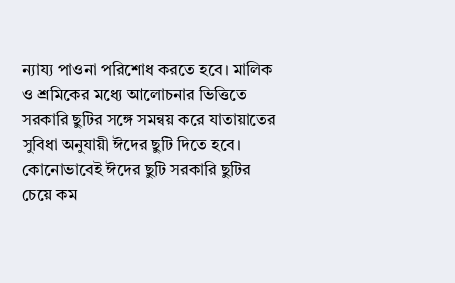ন্যায্য পাওনা পরিশোধ করতে হবে। মালিক ও শ্রমিকের মধ্যে আলোচনার ভিত্তিতে সরকারি ছুটির সঙ্গে সমন্বয় করে যাতায়াতের সুবিধা অনুযায়ী ঈদের ছুটি দিতে হবে। কোনোভাবেই ঈদের ছুটি সরকারি ছুটির চেয়ে কম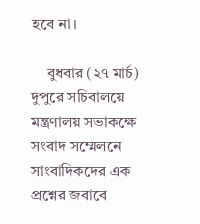হবে না।

    বুধবার (২৭ মার্চ) দুপুরে সচিবালয়ে মন্ত্রণালয় সভাকক্ষে সংবাদ সম্মেলনে সাংবাদিকদের এক প্রশ্নের জবাবে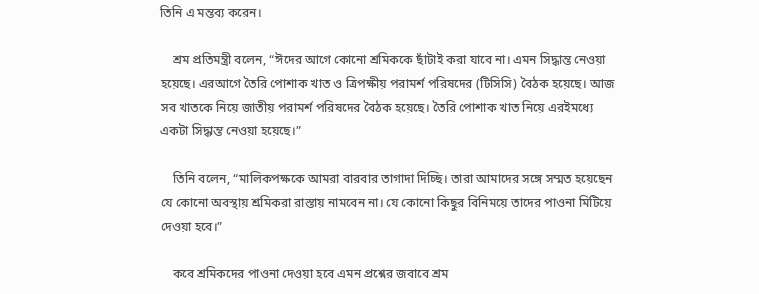তিনি এ মন্তব্য করেন।

    শ্রম প্রতিমন্ত্রী বলেন, “ঈদের আগে কোনো শ্রমিককে ছাঁটাই করা যাবে না। এমন সিদ্ধান্ত নেওয়া হয়েছে। এরআগে তৈরি পোশাক খাত ও ত্রিপক্ষীয় পরামর্শ পরিষদের (টিসিসি) বৈঠক হয়েছে। আজ সব খাতকে নিয়ে জাতীয় পরামর্শ পরিষদের বৈঠক হয়েছে। তৈরি পোশাক খাত নিয়ে এরইমধ্যে একটা সিদ্ধান্ত নেওয়া হয়েছে।”

    তিনি বলেন, “মালিকপক্ষকে আমরা বারবার তাগাদা দিচ্ছি। তারা আমাদের সঙ্গে সম্মত হয়েছেন যে কোনো অবস্থায় শ্রমিকরা রাস্তায় নামবেন না। যে কোনো কিছুর বিনিময়ে তাদের পাওনা মিটিয়ে দেওয়া হবে।”

    কবে শ্রমিকদের পাওনা দেওয়া হবে এমন প্রশ্নের জবাবে শ্রম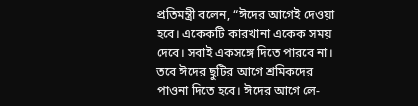প্রতিমন্ত্রী বলেন, “ঈদের আগেই দেওয়া হবে। একেকটি কারখানা একেক সময় দেবে। সবাই একসঙ্গে দিতে পারবে না। তবে ঈদের ছুটির আগে শ্রমিকদের পাওনা দিতে হবে। ঈদের আগে লে-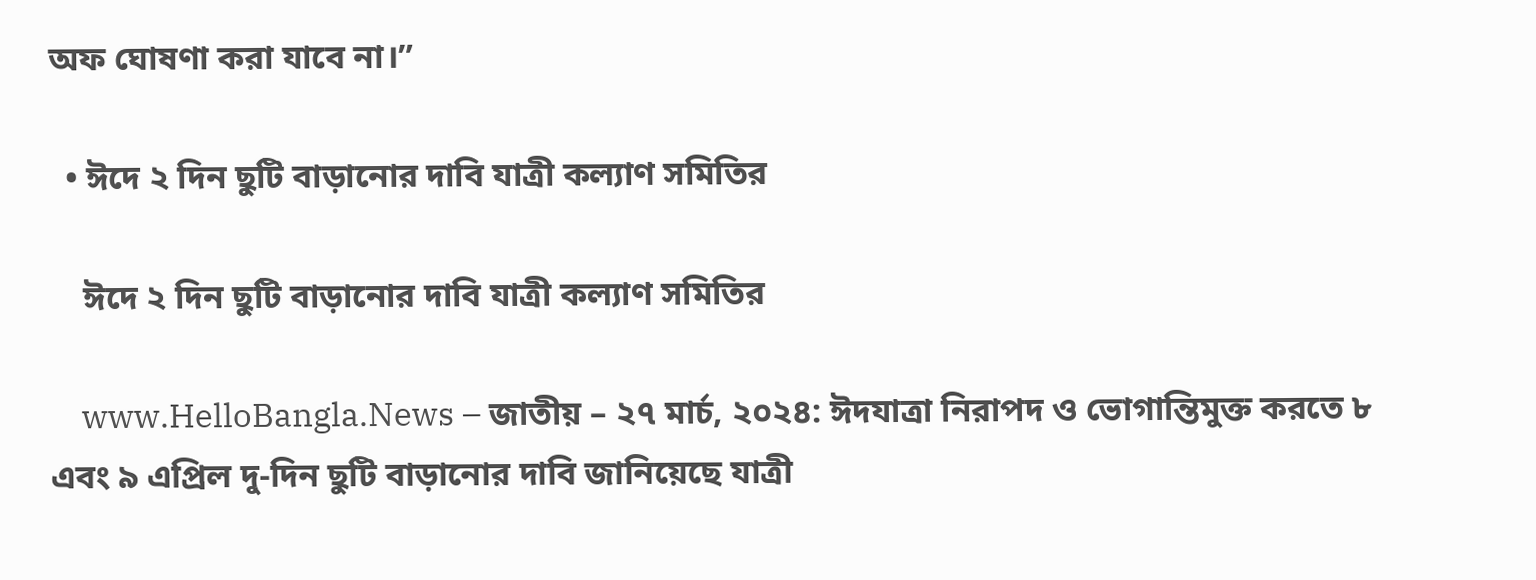অফ ঘোষণা করা যাবে না।”

  • ঈদে ২ দিন ছুটি বাড়ানোর দাবি যাত্রী কল্যাণ সমিতির

    ঈদে ২ দিন ছুটি বাড়ানোর দাবি যাত্রী কল্যাণ সমিতির

    www.HelloBangla.News – জাতীয় – ২৭ মার্চ, ২০২৪: ঈদযাত্রা নিরাপদ ও ভোগান্তিমুক্ত করতে ৮ এবং ৯ এপ্রিল দু-দিন ছুটি বাড়ানোর দাবি জানিয়েছে যাত্রী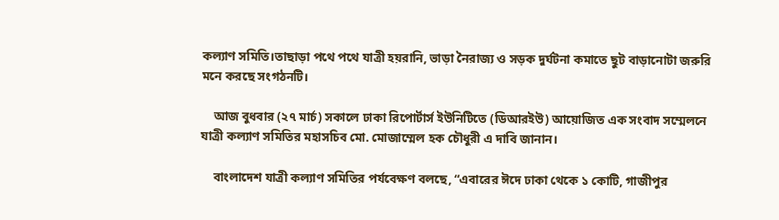কল্যাণ সমিতি।তাছাড়া পথে পথে যাত্রী হয়রানি, ভাড়া নৈরাজ্য ও সড়ক দুর্ঘটনা কমাতে ছুট বাড়ানোটা জরুরি মনে করছে সংগঠনটি।

    আজ বুধবার (২৭ মার্চ) সকালে ঢাকা রিপোর্টার্স ইউনিটিতে (ডিআরইউ) আয়োজিত এক সংবাদ সম্মেলনে যাত্রী কল্যাণ সমিতির মহাসচিব মো. মোজাম্মেল হক চৌধুরী এ দাবি জানান।

    বাংলাদেশ যাত্রী কল্যাণ সমিতির পর্যবেক্ষণ বলছে, “এবারের ঈদে ঢাকা থেকে ১ কোটি, গাজীপুর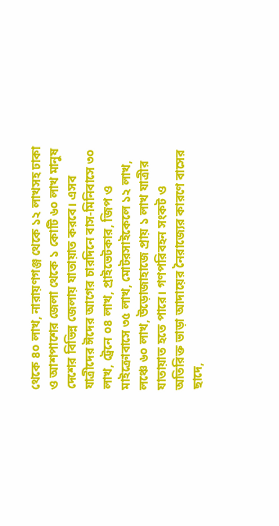থেকে ৪০ লাখ, নারায়ণগঞ্জ থেকে ১২ লাখসহ ঢাকা ও আশপাশের জেলা থেকে ১ কোটি ৬০ লাখ মানুষ দেশের বিভিন্ন জেলায় যাতায়াত করবে। এসব যাত্রীদের ঈদের আগের চারদিনে বাস-মিনিবাসে ৩০ লাখ, ট্রেনে ০৪ লাখ, প্রাইভেটকার, জিপ ও মাইক্রোবাসে ৩৫ লাখ, মোটরসাইকেলে ১২ লাখ, লঞ্চে ৬০ লাখ, উড়োজাহাজে প্রায় ১ লাখ যাত্রীর যাতায়াত হতে পারে। গণপরিবহন সংকট ও অতিরিক্ত ভাড়া আদায়ের নৈরাজ্যের কারণে বাসের ছাদে,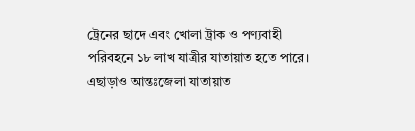ট্রেনের ছাদে এবং খোলা ট্রাক ও পণ্যবাহী পরিবহনে ১৮ লাখ যাত্রীর যাতায়াত হতে পারে। এছাড়াও আন্তঃজেলা যাতায়াত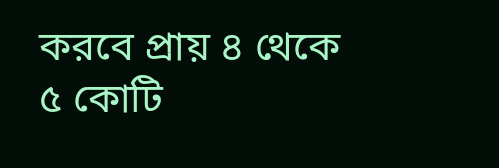করবে প্রায় ৪ থেকে ৫ কোটি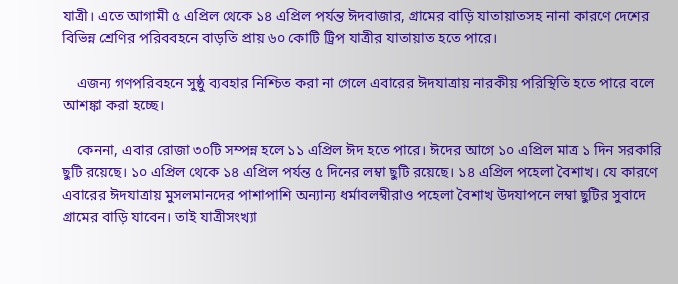যাত্রী। এতে আগামী ৫ এপ্রিল থেকে ১৪ এপ্রিল পর্যন্ত ঈদবাজার, গ্রামের বাড়ি যাতায়াতসহ নানা কারণে দেশের বিভিন্ন শ্রেণির পরিববহনে বাড়তি প্রায় ৬০ কোটি ট্রিপ যাত্রীর যাতায়াত হতে পারে।

    এজন্য গণপরিবহনে সুষ্ঠু ব্যবহার নিশ্চিত করা না গেলে এবারের ঈদযাত্রায় নারকীয় পরিস্থিতি হতে পারে বলে আশঙ্কা করা হচ্ছে।

    কেননা, এবার রোজা ৩০টি সম্পন্ন হলে ১১ এপ্রিল ঈদ হতে পারে। ঈদের আগে ১০ এপ্রিল মাত্র ১ দিন সরকারি ছুটি রয়েছে। ১০ এপ্রিল থেকে ১৪ এপ্রিল পর্যন্ত ৫ দিনের লম্বা ছুটি রয়েছে। ১৪ এপ্রিল পহেলা বৈশাখ। যে কারণে এবারের ঈদযাত্রায় মুসলমানদের পাশাপাশি অন্যান্য ধর্মাবলম্বীরাও পহেলা বৈশাখ উদযাপনে লম্বা ছুটির সুবাদে গ্রামের বাড়ি যাবেন। তাই যাত্রীসংখ্যা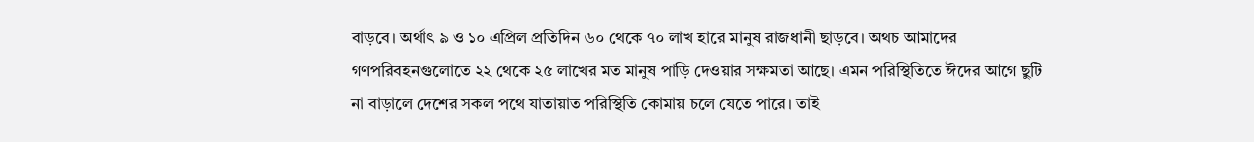বাড়বে। অর্থাৎ ৯ ও ১০ এপ্রিল প্রতিদিন ৬০ থেকে ৭০ লাখ হারে মানুষ রাজধানী ছাড়বে। অথচ আমাদের গণপরিবহনগুলোতে ২২ থেকে ২৫ লাখের মত মানুষ পাড়ি দেওয়ার সক্ষমতা আছে। এমন পরিস্থিতিতে ঈদের আগে ছুটি না বাড়ালে দেশের সকল পথে যাতায়াত পরিস্থিতি কোমায় চলে যেতে পারে। তাই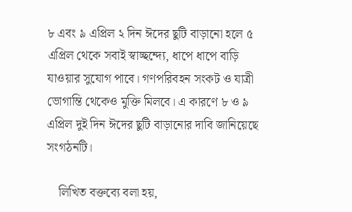৮ এবং ৯ এপ্রিল ২ দিন ঈদের ছুটি বাড়ানো হলে ৫ এপ্রিল থেকে সবাই স্বাচ্ছন্দ্যে, ধাপে ধাপে বাড়ি যাওয়ার সুযোগ পাবে। গণপরিবহন সংকট ও যাত্রী ভোগান্তি থেকেও মুক্তি মিলবে। এ কারণে ৮ ও ৯ এপ্রিল দুই দিন ঈদের ছুটি বাড়ানোর দাবি জানিয়েছে সংগঠনটি।

    লিখিত বক্তব্যে বলা হয়,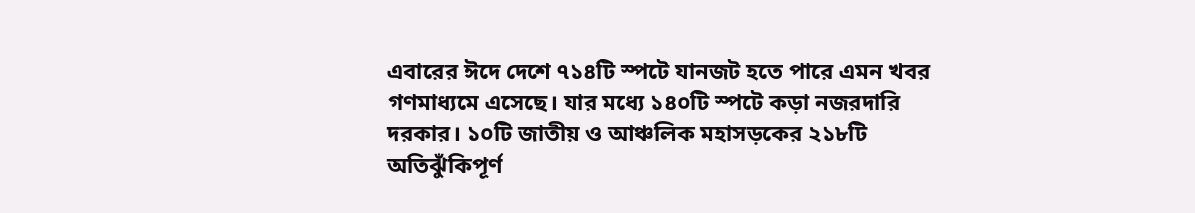এবারের ঈদে দেশে ৭১৪টি স্পটে যানজট হতে পারে এমন খবর গণমাধ্যমে এসেছে। যার মধ্যে ১৪০টি স্পটে কড়া নজরদারি দরকার। ১০টি জাতীয় ও আঞ্চলিক মহাসড়কের ২১৮টি অতিঝুঁকিপূর্ণ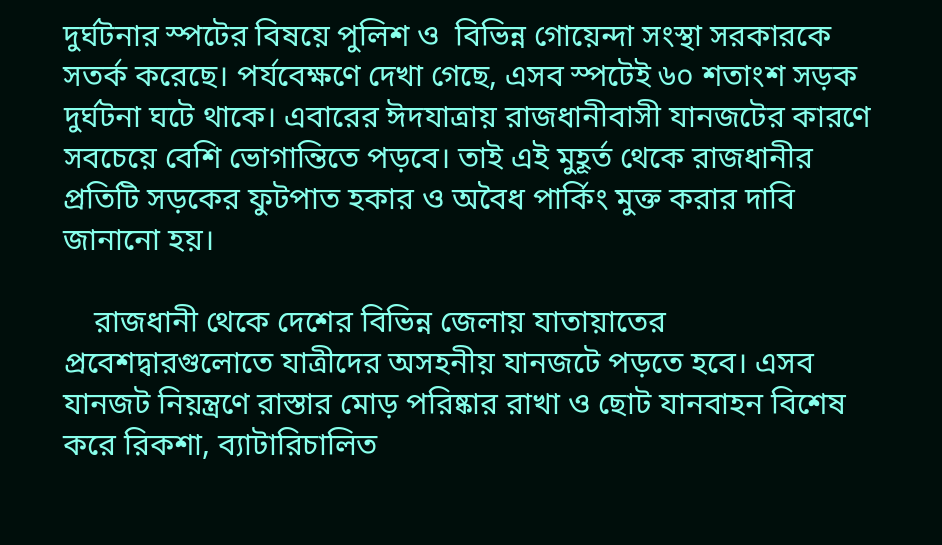দুর্ঘটনার স্পটের বিষয়ে পুলিশ ও  বিভিন্ন গোয়েন্দা সংস্থা সরকারকে সতর্ক করেছে। পর্যবেক্ষণে দেখা গেছে, এসব স্পটেই ৬০ শতাংশ সড়ক দুর্ঘটনা ঘটে থাকে। এবারের ঈদযাত্রায় রাজধানীবাসী যানজটের কারণে সবচেয়ে বেশি ভোগান্তিতে পড়বে। তাই এই মুহূর্ত থেকে রাজধানীর প্রতিটি সড়কের ফুটপাত হকার ও অবৈধ পার্কিং মুক্ত করার দাবি জানানো হয়।

    রাজধানী থেকে দেশের বিভিন্ন জেলায় যাতায়াতের প্রবেশদ্বারগুলোতে যাত্রীদের অসহনীয় যানজটে পড়তে হবে। এসব যানজট নিয়ন্ত্রণে রাস্তার মোড় পরিষ্কার রাখা ও ছোট যানবাহন বিশেষ করে রিকশা, ব্যাটারিচালিত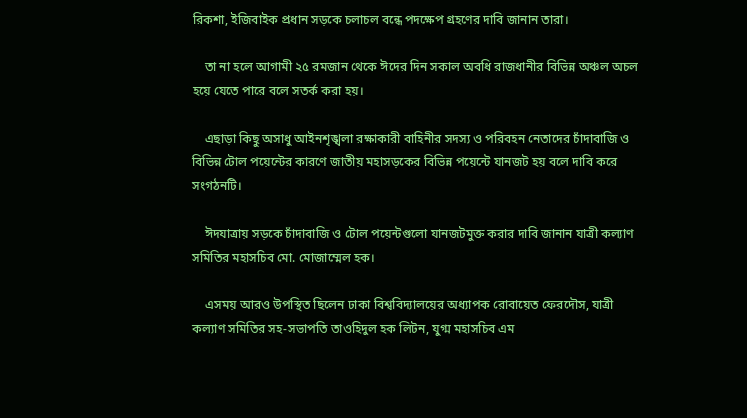রিকশা, ইজিবাইক প্রধান সড়কে চলাচল বন্ধে পদক্ষেপ গ্রহণের দাবি জানান তারা।

    তা না হলে আগামী ২৫ রমজান থেকে ঈদের দিন সকাল অবধি রাজধানীর বিভিন্ন অঞ্চল অচল হয়ে যেতে পারে বলে সতর্ক করা হয়।

    এছাড়া কিছু অসাধু আইনশৃঙ্খলা রক্ষাকারী বাহিনীর সদস্য ও পরিবহন নেতাদের চাঁদাবাজি ও বিভিন্ন টোল পয়েন্টের কারণে জাতীয় মহাসড়কের বিভিন্ন পয়েন্টে যানজট হয় বলে দাবি করে সংগঠনটি।

    ঈদযাত্রায় সড়কে চাঁদাবাজি ও টোল পয়েন্টগুলো যানজটমুক্ত করার দাবি জানান যাত্রী কল্যাণ সমিতির মহাসচিব মো. মোজাম্মেল হক।

    এসময় আরও উপস্থিত ছিলেন ঢাকা বিশ্ববিদ্যালয়ের অধ্যাপক রোবায়েত ফেরদৌস, যাত্রী কল্যাণ সমিতির সহ-সভাপতি তাওহিদুল হক লিটন, যুগ্ম মহাসচিব এম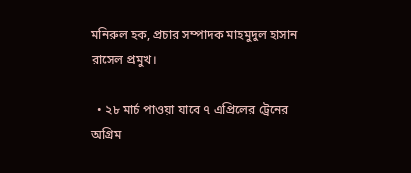মনিরুল হক, প্রচার সম্পাদক মাহমুদুল হাসান রাসেল প্রমুখ।

  • ২৮ মার্চ পাওয়া যাবে ৭ এপ্রিলের ট্রেনের অগ্রিম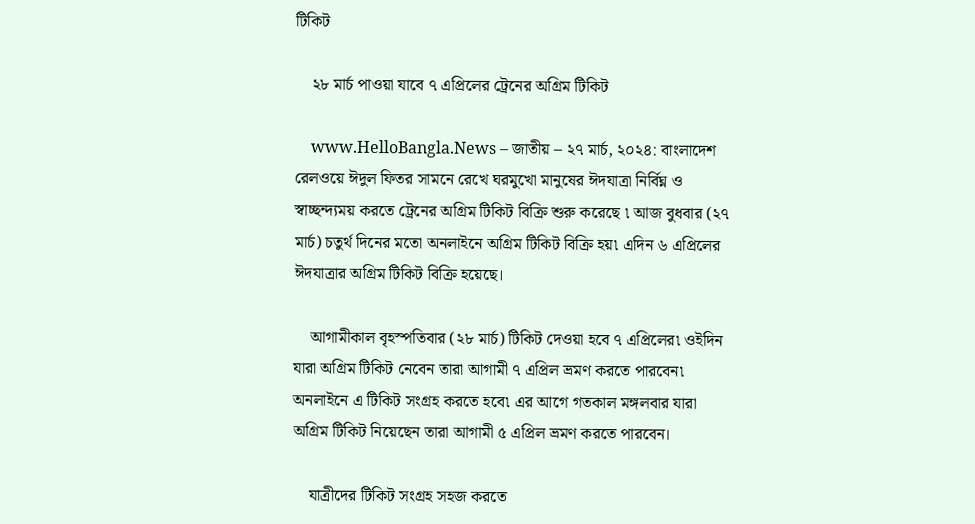টিকিট

    ২৮ মার্চ পাওয়া যাবে ৭ এপ্রিলের ট্রেনের অগ্রিম টিকিট

    www.HelloBangla.News – জাতীয় – ২৭ মার্চ, ২০২৪: বাংলাদেশ রেলওয়ে ঈদুল ফিতর সামনে রেখে ঘরমুখো মানুষের ঈদযাত্রা নির্বিঘ্ন ও স্বাচ্ছন্দ্যময় করতে ট্রেনের অগ্রিম টিকিট বিক্রি শুরু করেছে ৷ আজ বুধবার (২৭ মার্চ) চতুর্থ দিনের মতো অনলাইনে অগ্রিম টিকিট বিক্রি হয়৷ এদিন ৬ এপ্রিলের ঈদযাত্রার অগ্রিম টিকিট বিক্রি হয়েছে।

    আগামীকাল বৃহস্পতিবার (২৮ মার্চ) টিকিট দেওয়া হবে ৭ এপ্রিলের৷ ওইদিন যারা অগ্রিম টিকিট নেবেন তারা আগামী ৭ এপ্রিল ভ্রমণ করতে পারবেন৷ অনলাইনে এ টিকিট সংগ্রহ করতে হবে৷ এর আগে গতকাল মঙ্গলবার যারা অগ্রিম টিকিট নিয়েছেন তারা আগামী ৫ এপ্রিল ভ্রমণ করতে পারবেন।

    যাত্রীদের টিকিট সংগ্রহ সহজ করতে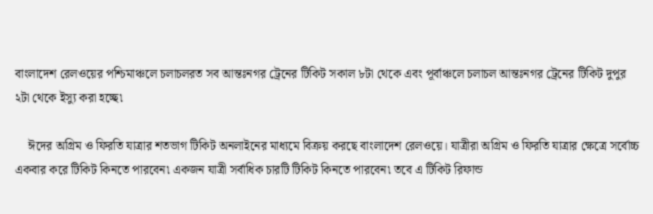বাংলাদেশ রেলওয়ের পশ্চিমাঞ্চলে চলাচলরত সব আন্তঃনগর ট্রেনের টিকিট সকাল ৮টা থেকে এবং পূর্বাঞ্চলে চলাচল আন্তঃনগর ট্রেনের টিকিট দুপুর ২টা থেকে ইস্যু করা হচ্ছে৷

    ঈদের অগ্রিম ও ফিরতি যাত্রার শতভাগ টিকিট অনলাইনের মাধ্যমে বিক্রয় করছে বাংলাদেশ রেলওয়ে। যাত্রীরা অগ্রিম ও ফিরতি যাত্রার ক্ষেত্রে সর্বোচ্চ একবার করে টিকিট কিনতে পারবেন৷ একজন যাত্রী সর্বাধিক চারটি টিকিট কিনতে পারবেন৷ তবে এ টিকিট রিফান্ড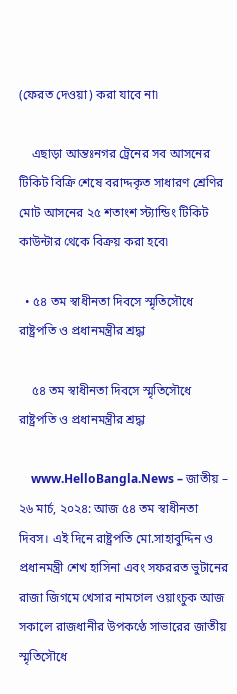(ফেরত দেওয়া) করা যাবে না৷

    এছাড়া আন্তঃনগর ট্রেনের সব আসনের টিকিট বিক্রি শেষে বরাদ্দকৃত সাধারণ শ্রেণির মোট আসনের ২৫ শতাংশ স্ট্যান্ডিং টিকিট কাউন্টার থেকে বিক্রয় করা হবে৷

  • ৫৪ তম স্বাধীনতা দিবসে স্মৃতিসৌধে রাষ্ট্রপতি ও প্রধানমন্ত্রীর শ্রদ্ধা

    ৫৪ তম স্বাধীনতা দিবসে স্মৃতিসৌধে রাষ্ট্রপতি ও প্রধানমন্ত্রীর শ্রদ্ধা

    www.HelloBangla.News – জাতীয় – ২৬ মার্চ, ২০২৪: আজ ৫৪ তম স্বাধীনতা দিবস। এই দিনে রাষ্ট্রপতি মো.সাহাবুদ্দিন ও প্রধানমন্ত্রী শেখ হাসিনা এবং সফররত ভুটানের রাজা জিগমে খেসার নামগেল ওয়াংচুক আজ সকালে রাজধানীর উপকণ্ঠে সাভারের জাতীয় স্মৃতিসৌধে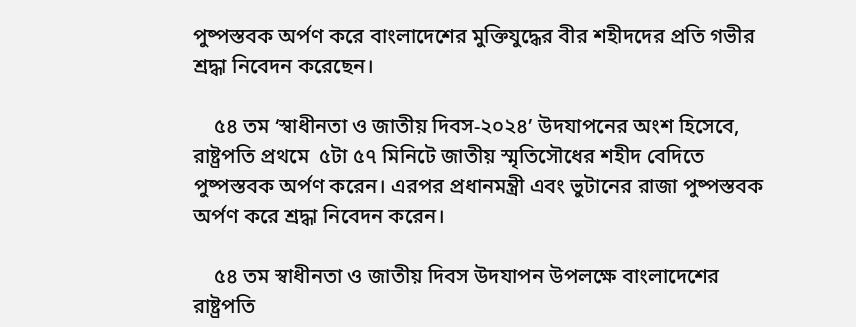পুষ্পস্তবক অর্পণ করে বাংলাদেশের মুক্তিযুদ্ধের বীর শহীদদের প্রতি গভীর শ্রদ্ধা নিবেদন করেছেন।

    ৫৪ তম ‘স্বাধীনতা ও জাতীয় দিবস-২০২৪’ উদযাপনের অংশ হিসেবে, রাষ্ট্রপতি প্রথমে  ৫টা ৫৭ মিনিটে জাতীয় স্মৃতিসৌধের শহীদ বেদিতে পুষ্পস্তবক অর্পণ করেন। এরপর প্রধানমন্ত্রী এবং ভুটানের রাজা পুষ্পস্তবক অর্পণ করে শ্রদ্ধা নিবেদন করেন।

    ৫৪ তম স্বাধীনতা ও জাতীয় দিবস উদযাপন উপলক্ষে বাংলাদেশের রাষ্ট্রপতি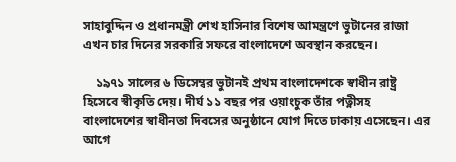সাহাবুদ্দিন ও প্রধানমন্ত্রী শেখ হাসিনার বিশেষ আমন্ত্রণে ভুটানের রাজা এখন চার দিনের সরকারি সফরে বাংলাদেশে অবস্থান করছেন।

    ১৯৭১ সালের ৬ ডিসেম্বর ভুটানই প্রথম বাংলাদেশকে স্বাধীন রাষ্ট্র হিসেবে স্বীকৃতি দেয়। দীর্ঘ ১১ বছর পর ওয়াংচুক তাঁর পত্নীসহ বাংলাদেশের স্বাধীনতা দিবসের অনুষ্ঠানে যোগ দিতে ঢাকায় এসেছেন। এর আগে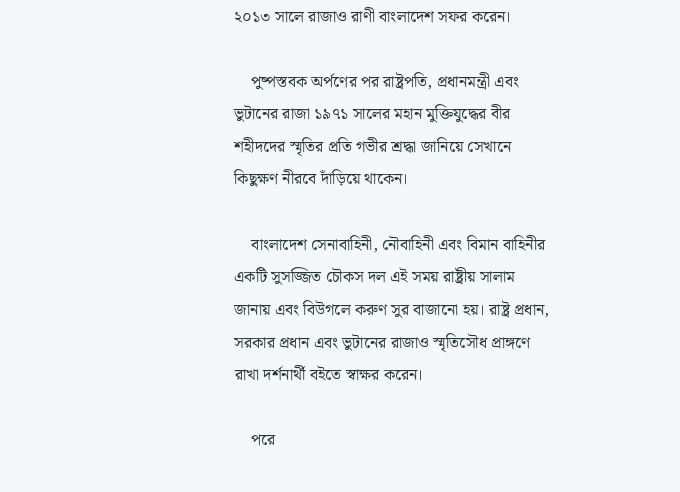২০১৩ সালে রাজাও রাণী বাংলাদেশ সফর করেন।

    পুষ্পস্তবক অর্পণের পর রাষ্ট্রপতি, প্রধানমন্ত্রী এবং ভুটানের রাজা ১৯৭১ সালের মহান মুক্তিযুদ্ধের বীর শহীদদের স্মৃতির প্রতি গভীর শ্রদ্ধা জানিয়ে সেখানে কিছুক্ষণ নীরবে দাঁড়িয়ে থাকেন।

    বাংলাদেশ সেনাবাহিনী, নৌবাহিনী এবং বিমান বাহিনীর একটি সুসজ্জিত চৌকস দল এই সময় রাষ্ট্রীয় সালাম জানায় এবং বিউগলে করুণ সুর বাজানো হয়। রাষ্ট্র প্রধান, সরকার প্রধান এবং ভুটানের রাজাও স্মৃতিসৌধ প্রাঙ্গণে রাখা দর্শনার্থী বইতে স্বাক্ষর করেন।

    পরে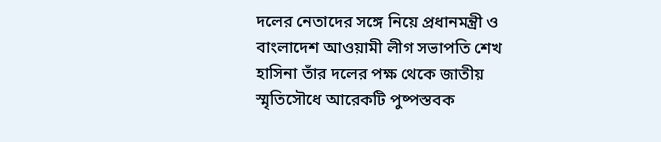দলের নেতাদের সঙ্গে নিয়ে প্রধানমন্ত্রী ও বাংলাদেশ আওয়ামী লীগ সভাপতি শেখ হাসিনা তাঁর দলের পক্ষ থেকে জাতীয় স্মৃতিসৌধে আরেকটি পুষ্পস্তবক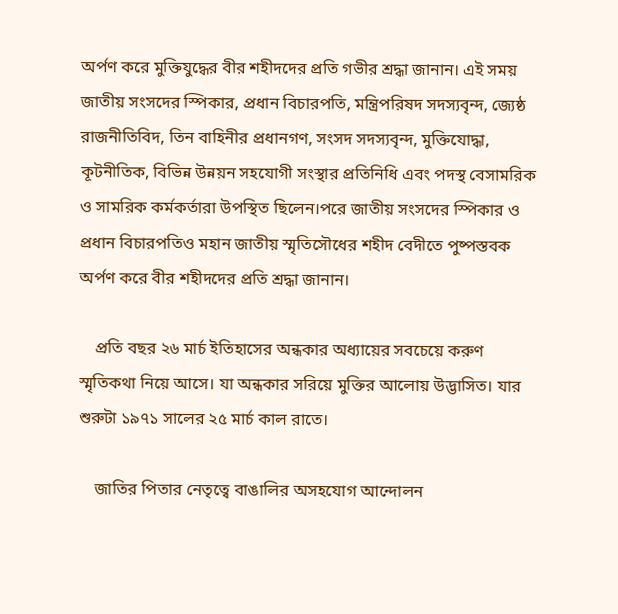অর্পণ করে মুক্তিযুদ্ধের বীর শহীদদের প্রতি গভীর শ্রদ্ধা জানান। এই সময় জাতীয় সংসদের স্পিকার, প্রধান বিচারপতি, মন্ত্রিপরিষদ সদস্যবৃন্দ, জ্যেষ্ঠ রাজনীতিবিদ, তিন বাহিনীর প্রধানগণ, সংসদ সদস্যবৃন্দ, মুক্তিযোদ্ধা, কূটনীতিক, বিভিন্ন উন্নয়ন সহযোগী সংস্থার প্রতিনিধি এবং পদস্থ বেসামরিক ও সামরিক কর্মকর্তারা উপস্থিত ছিলেন।পরে জাতীয় সংসদের স্পিকার ও প্রধান বিচারপতিও মহান জাতীয় স্মৃতিসৌধের শহীদ বেদীতে পুষ্পস্তবক অর্পণ করে বীর শহীদদের প্রতি শ্রদ্ধা জানান।

    প্রতি বছর ২৬ মার্চ ইতিহাসের অন্ধকার অধ্যায়ের সবচেয়ে করুণ স্মৃতিকথা নিয়ে আসে। যা অন্ধকার সরিয়ে মুক্তির আলোয় উদ্ভাসিত। যার শুরুটা ১৯৭১ সালের ২৫ মার্চ কাল রাতে।

    জাতির পিতার নেতৃত্বে বাঙালির অসহযোগ আন্দোলন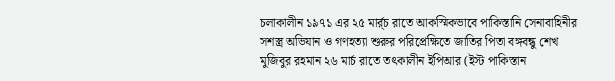চলাকালীন ১৯৭১ এর ২৫ মার্র্চ রাতে আকস্মিকভাবে পাকিস্তানি সেনাবাহিনীর সশস্ত্র অভিযান ও গণহত্যা শুরুর পরিপ্রেক্ষিতে জাতির পিতা বঙ্গবন্ধু শেখ মুজিবুর রহমান ২৬ মার্চ রাতে তৎকালীন ইপিআর (ইস্ট পাকিস্তান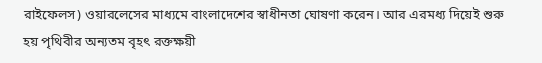রাইফেলস) ওয়ারলেসের মাধ্যমে বাংলাদেশের স্বাধীনতা ঘোষণা করেন। আর এরমধ্য দিয়েই শুরু হয় পৃথিবীর অন্যতম বৃহৎ রক্তক্ষয়ী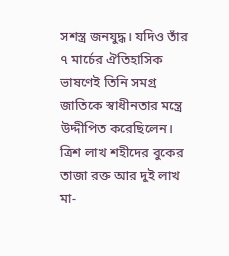সশস্ত্র জনযুদ্ধ। যদিও তাঁর ৭ মার্চের ঐতিহাসিক ভাষণেই তিনি সমগ্র জাতিকে স্বাধীনতার মন্ত্রে উদ্দীপিত করেছিলেন। ত্রিশ লাখ শহীদের বুকের তাজা রক্ত আর দুই লাখ মা-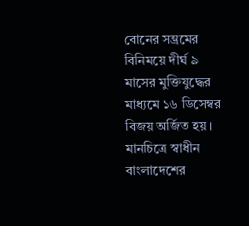বোনের সম্ভ্রমের বিনিময়ে দীর্ঘ ৯ মাসের মুক্তিযুদ্ধের মাধ্যমে ১৬ ডিসেম্বর বিজয় অর্জিত হয়। মানচিত্রে স্বাধীন বাংলাদেশের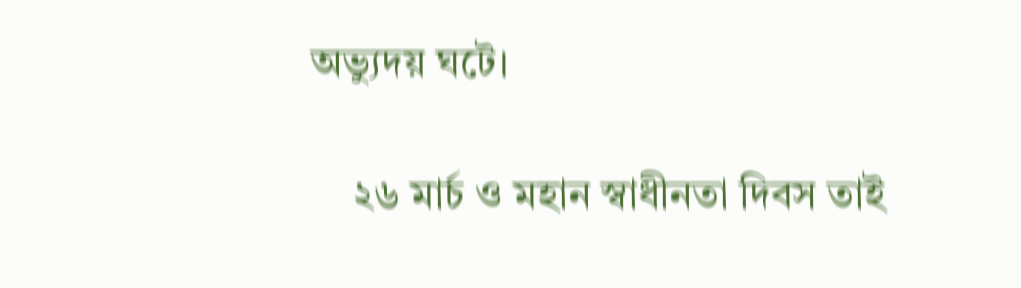অভ্যুদয় ঘটে।

    ২৬ মার্চ ও মহান স্বাধীনতা দিবস তাই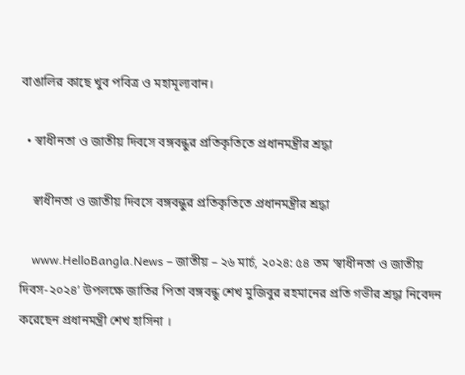বাঙালির কাছে খুব পবিত্র ও মহামূল্যবান।

  • স্বাধীনতা ও জাতীয় দিবসে বঙ্গবন্ধুর প্রতিকৃতিতে প্রধানমন্ত্রীর শ্রদ্ধা

    স্বাধীনতা ও জাতীয় দিবসে বঙ্গবন্ধুর প্রতিকৃতিতে প্রধানমন্ত্রীর শ্রদ্ধা

    www.HelloBangla.News – জাতীয় – ২৬ মার্চ, ২০২৪: ৫৪ তম ‘স্বাধীনতা ও জাতীয় দিবস-২০২৪’ উপলক্ষে জাতির পিতা বঙ্গবন্ধু শেখ মুজিবুর রহমানের প্রতি গভীর শ্রদ্ধা নিবেদন করেছেন প্রধানমন্ত্রী শেখ হাসিনা ।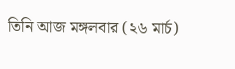তিনি আজ মঙ্গলবার (২৬ মার্চ)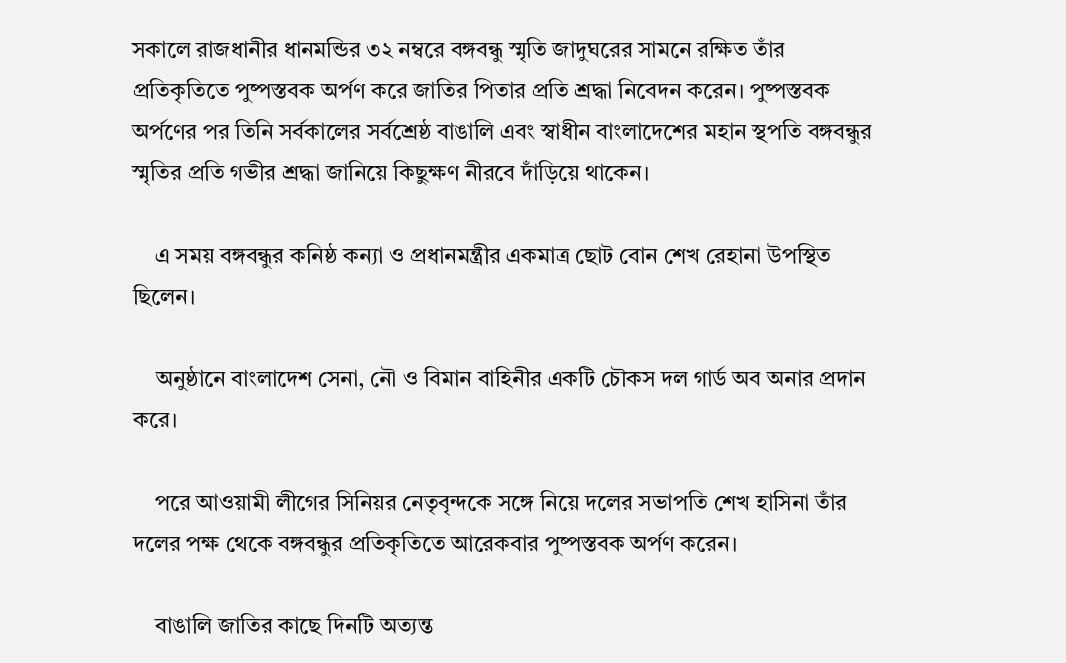সকালে রাজধানীর ধানমন্ডির ৩২ নম্বরে বঙ্গবন্ধু স্মৃতি জাদুঘরের সামনে রক্ষিত তাঁর প্রতিকৃতিতে পুষ্পস্তবক অর্পণ করে জাতির পিতার প্রতি শ্রদ্ধা নিবেদন করেন। পুষ্পস্তবক অর্পণের পর তিনি সর্বকালের সর্বশ্রেষ্ঠ বাঙালি এবং স্বাধীন বাংলাদেশের মহান স্থপতি বঙ্গবন্ধুর স্মৃতির প্রতি গভীর শ্রদ্ধা জানিয়ে কিছুক্ষণ নীরবে দাঁড়িয়ে থাকেন।

    এ সময় বঙ্গবন্ধুর কনিষ্ঠ কন্যা ও প্রধানমন্ত্রীর একমাত্র ছোট বোন শেখ রেহানা উপস্থিত ছিলেন।

    অনুষ্ঠানে বাংলাদেশ সেনা, নৌ ও বিমান বাহিনীর একটি চৌকস দল গার্ড অব অনার প্রদান করে।

    পরে আওয়ামী লীগের সিনিয়র নেতৃবৃন্দকে সঙ্গে নিয়ে দলের সভাপতি শেখ হাসিনা তাঁর দলের পক্ষ থেকে বঙ্গবন্ধুর প্রতিকৃতিতে আরেকবার পুষ্পস্তবক অর্পণ করেন।

    বাঙালি জাতির কাছে দিনটি অত্যন্ত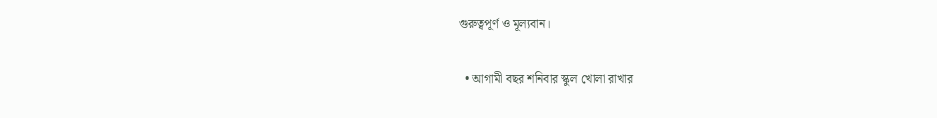গুরুত্বপূর্ণ ও মূল্যবান।

  • আগামী বছর শনিবার স্কুল খোলা রাখার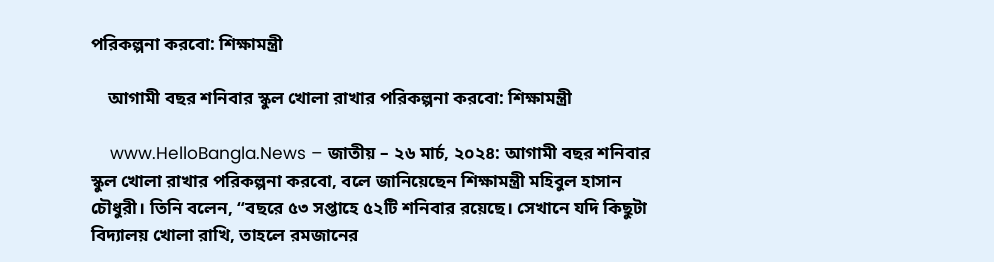পরিকল্পনা করবো: শিক্ষামন্ত্রী

    আগামী বছর শনিবার স্কুল খোলা রাখার পরিকল্পনা করবো: শিক্ষামন্ত্রী

    www.HelloBangla.News – জাতীয় – ২৬ মার্চ, ২০২৪: আগামী বছর শনিবার স্কুল খোলা রাখার পরিকল্পনা করবো, বলে জানিয়েছেন শিক্ষামন্ত্রী মহিবুল হাসান চৌধুরী। তিনি বলেন, “বছরে ৫৩ সপ্তাহে ৫২টি শনিবার রয়েছে। সেখানে যদি কিছুটা বিদ্যালয় খোলা রাখি, তাহলে রমজানের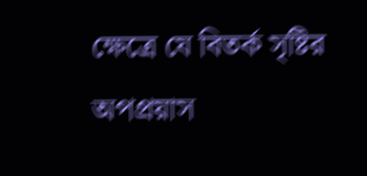ক্ষেত্রে যে বিতর্ক সৃষ্টির অপপ্রয়াস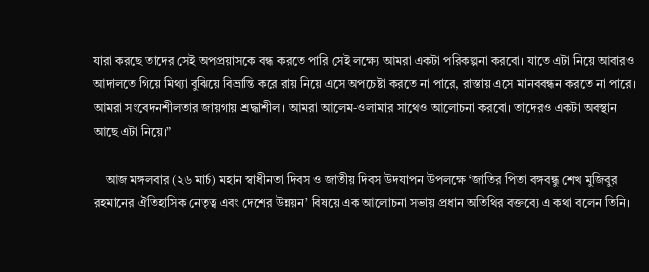যারা করছে তাদের সেই অপপ্রয়াসকে বন্ধ করতে পারি সেই লক্ষ্যে আমরা একটা পরিকল্পনা করবো। যাতে এটা নিয়ে আবারও আদালতে গিয়ে মিথ্যা বুঝিয়ে বিভ্রান্তি করে রায় নিয়ে এসে অপচেষ্টা করতে না পারে, রাস্তায় এসে মানববন্ধন করতে না পারে। আমরা সংবেদনশীলতার জায়গায় শ্রদ্ধাশীল। আমরা আলেম-ওলামার সাথেও আলোচনা করবো। তাদেরও একটা অবস্থান আছে এটা নিয়ে।”

    আজ মঙ্গলবার (২৬ মার্চ) মহান স্বাধীনতা দিবস ও জাতীয় দিবস উদযাপন উপলক্ষে ‘জাতির পিতা বঙ্গবন্ধু শেখ মুজিবুর রহমানের ঐতিহাসিক নেতৃত্ব এবং দেশের উন্নয়ন’ বিষয়ে এক আলোচনা সভায় প্রধান অতিথির বক্তব্যে এ কথা বলেন তিনি।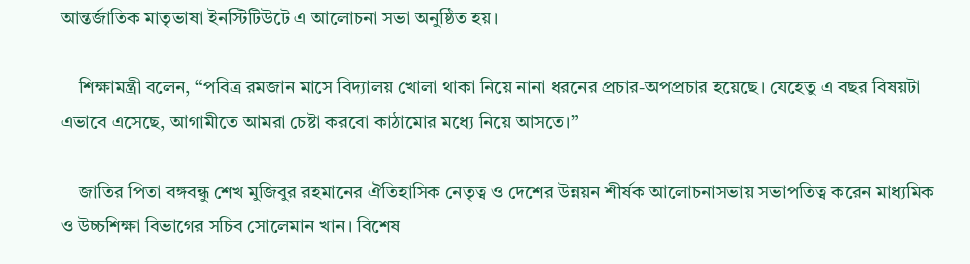আন্তর্জাতিক মাতৃভাষা ইনস্টিটিউটে এ আলোচনা সভা অনুষ্ঠিত হয়।

    শিক্ষামন্ত্রী বলেন, “পবিত্র রমজান মাসে বিদ্যালয় খোলা থাকা নিয়ে নানা ধরনের প্রচার-অপপ্রচার হয়েছে। যেহেতু এ বছর বিষয়টা এভাবে এসেছে, আগামীতে আমরা চেষ্টা করবো কাঠামোর মধ্যে নিয়ে আসতে।”

    জাতির পিতা বঙ্গবন্ধু শেখ মুজিবুর রহমানের ঐতিহাসিক নেতৃত্ব ও দেশের উন্নয়ন শীর্ষক আলোচনাসভায় সভাপতিত্ব করেন মাধ্যমিক ও উচ্চশিক্ষা বিভাগের সচিব সোলেমান খান। বিশেষ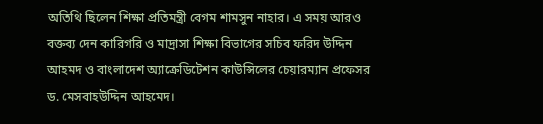অতিথি ছিলেন শিক্ষা প্রতিমন্ত্রী বেগম শামসুন নাহার। এ সময় আরও বক্তব্য দেন কারিগরি ও মাদ্রাসা শিক্ষা বিভাগের সচিব ফরিদ উদ্দিন আহমদ ও বাংলাদেশ অ্যাক্রেডিটেশন কাউন্সিলের চেয়ারম্যান প্রফেসর ড. মেসবাহউদ্দিন আহমেদ।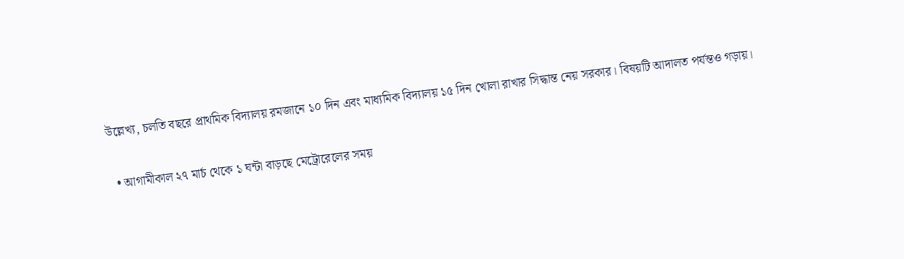উল্লেখ্য, চলতি বছরে প্রাথমিক বিদ্যালয় রমজানে ১০ দিন এবং মাধ্যমিক বিদ্যালয় ১৫ দিন খোলা রাখার সিদ্ধান্ত নেয় সরকার। বিষয়টি আদালত পর্যন্তও গড়ায়।

  • আগামীকাল ২৭ মার্চ থেকে ১ ঘন্টা বাড়ছে মেট্রোরেলের সময়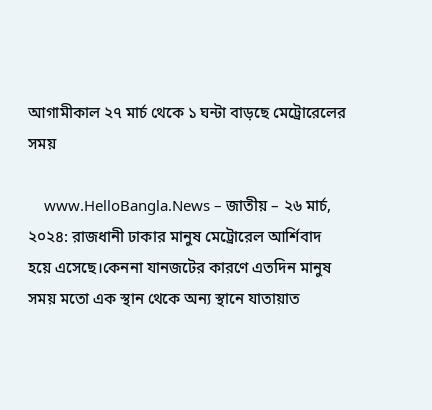আগামীকাল ২৭ মার্চ থেকে ১ ঘন্টা বাড়ছে মেট্রোরেলের সময়

    www.HelloBangla.News – জাতীয় – ২৬ মার্চ, ২০২৪: রাজধানী ঢাকার মানুষ মেট্রোরেল আর্শিবাদ হয়ে এসেছে।কেননা যানজটের কারণে এতদিন মানুষ সময় মতো এক স্থান থেকে অন্য স্থানে যাতায়াত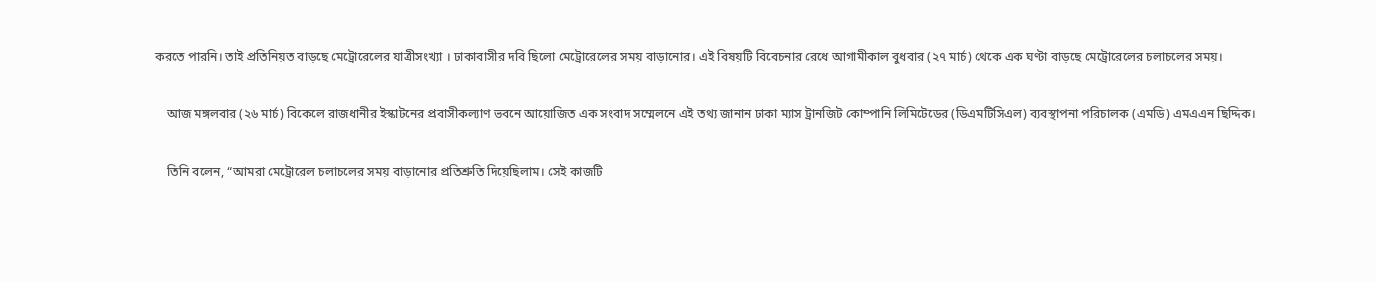করতে পারনি। তাই প্রতিনিয়ত বাড়ছে মেট্রোরেলের যাত্রীসংখ্যা । ঢাকাবাসীর দবি ছিলো মেট্রোরেলের সময় বাড়ানোর। এই বিষয়টি বিবেচনার রেধে আগামীকাল বুধবার (২৭ মার্চ) থেকে এক ঘণ্টা বাড়ছে মেট্রোরেলের চলাচলের সময়।

    আজ মঙ্গলবার (২৬ মার্চ) বিকেলে রাজধানীর ইস্কাটনের প্রবাসীকল্যাণ ভবনে আয়োজিত এক সংবাদ সম্মেলনে এই তথ্য জানান ঢাকা ম্যাস ট্রানজিট কোম্পানি লিমিটেডের (ডিএমটিসিএল) ব্যবস্থাপনা পরিচালক (এমডি) এমএএন ছিদ্দিক।

    তিনি বলেন, “আমরা মেট্রোরেল চলাচলের সময় বাড়ানোর প্রতিশ্রুতি দিয়েছিলাম। সেই কাজটি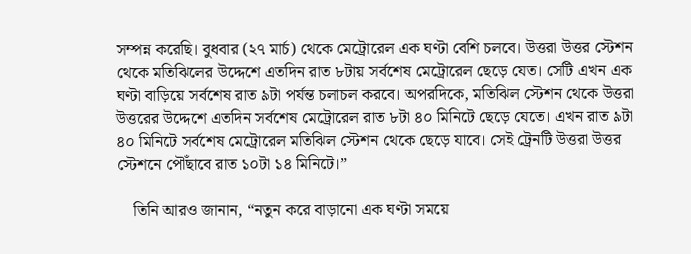সম্পন্ন করেছি। বুধবার (২৭ মার্চ) থেকে মেট্রোরেল এক ঘণ্টা বেশি চলবে। উত্তরা উত্তর স্টেশন থেকে মতিঝিলের উদ্দেশে এতদিন রাত ৮টায় সর্বশেষ মেট্রোরেল ছেড়ে যেত। সেটি এখন এক ঘণ্টা বাড়িয়ে সর্বশেষ রাত ৯টা পর্যন্ত চলাচল করবে। অপরদিকে, মতিঝিল স্টেশন থেকে উত্তরা উত্তরের উদ্দেশে এতদিন সর্বশেষ মেট্রোরেল রাত ৮টা ৪০ মিনিটে ছেড়ে যেতে। এখন রাত ৯টা ৪০ মিনিটে সর্বশেষ মেট্রোরেল মতিঝিল স্টেশন থেকে ছেড়ে যাবে। সেই ট্রেনটি উত্তরা উত্তর স্টেশনে পৌঁছাবে রাত ১০টা ১৪ মিনিটে।”

    তিনি আরও জানান, “নতুন করে বাড়ানো এক ঘণ্টা সময়ে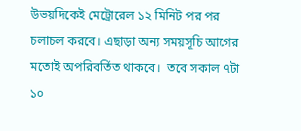উভয়দিকেই মেট্রোরেল ১২ মিনিট পর পর চলাচল করবে। এছাড়া অন্য সময়সূচি আগের মতোই অপরিবর্তিত থাকবে।  তবে সকাল ৭টা ১০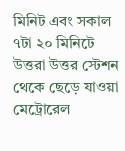মিনিট এবং সকাল ৭টা ২০ মিনিটে উত্তরা উত্তর স্টেশন থেকে ছেড়ে যাওয়া মেট্রোরেল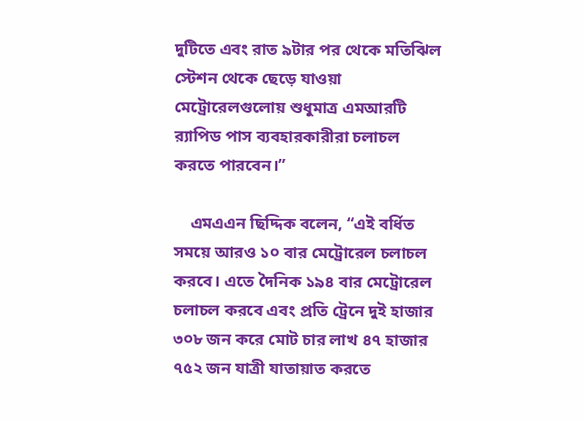দুটিতে এবং রাত ৯টার পর থেকে মতিঝিল স্টেশন থেকে ছেড়ে যাওয়া মেট্রোরেলগুলোয় শুধুমাত্র এমআরটি র‍্যাপিড পাস ব্যবহারকারীরা চলাচল করতে পারবেন।”

    এমএএন ছিদ্দিক বলেন, “এই বর্ধিত সময়ে আরও ১০ বার মেট্রোরেল চলাচল করবে। এতে দৈনিক ১৯৪ বার মেট্রোরেল চলাচল করবে এবং প্রতি ট্রেনে দুই হাজার ৩০৮ জন করে মোট চার লাখ ৪৭ হাজার ৭৫২ জন যাত্রী যাতায়াত করতে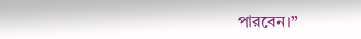পারবেন।”